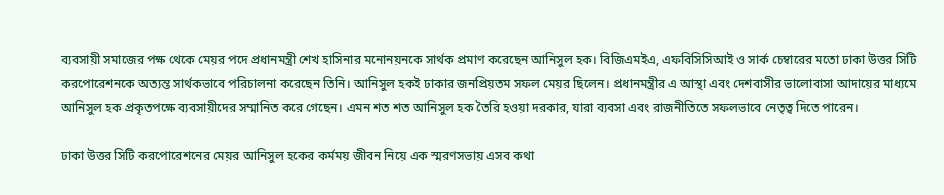ব্যবসায়ী সমাজের পক্ষ থেকে মেয়র পদে প্রধানমন্ত্রী শেখ হাসিনার মনোনয়নকে সার্থক প্রমাণ করেছেন আনিসুল হক। বিজিএমইএ, এফবিসিসিআই ও সার্ক চেম্বারের মতো ঢাকা উত্তর সিটি করপোরেশনকে অত্যন্ত সার্থকভাবে পরিচালনা করেছেন তিনি। আনিসুল হকই ঢাকার জনপ্রিয়তম সফল মেয়র ছিলেন। প্রধানমন্ত্রীর এ আস্থা এবং দেশবাসীর ভালোবাসা আদায়ের মাধ্যমে আনিসুল হক প্রকৃতপক্ষে ব্যবসায়ীদের সম্মানিত করে গেছেন। এমন শত শত আনিসুল হক তৈরি হওয়া দরকার, যারা ব্যবসা এবং রাজনীতিতে সফলভাবে নেতৃত্ব দিতে পারেন।

ঢাকা উত্তর সিটি করপোরেশনের মেয়র আনিসুল হকের কর্মময় জীবন নিয়ে এক স্মরণসভায় এসব কথা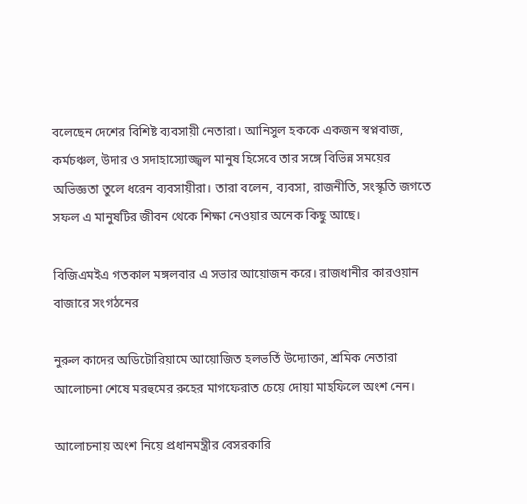বলেছেন দেশের বিশিষ্ট ব্যবসায়ী নেতারা। আনিসুল হককে একজন স্বপ্নবাজ, কর্মচঞ্চল, উদার ও সদাহাস্যোজ্জ্বল মানুষ হিসেবে তার সঙ্গে বিভিন্ন সময়ের অভিজ্ঞতা তুলে ধরেন ব্যবসায়ীরা। তারা বলেন, ব্যবসা, রাজনীতি, সংস্কৃতি জগতে সফল এ মানুষটির জীবন থেকে শিক্ষা নেওয়ার অনেক কিছু আছে।

বিজিএমইএ গতকাল মঙ্গলবার এ সভার আয়োজন করে। রাজধানীর কারওয়ান বাজারে সংগঠনের

নুরুল কাদের অডিটোরিয়ামে আয়োজিত হলভর্তি উদ্যোক্তা, শ্রমিক নেতারা আলোচনা শেষে মরহুমের রুহের মাগফেরাত চেয়ে দোয়া মাহফিলে অংশ নেন।

আলোচনায় অংশ নিয়ে প্রধানমন্ত্রীর বেসরকারি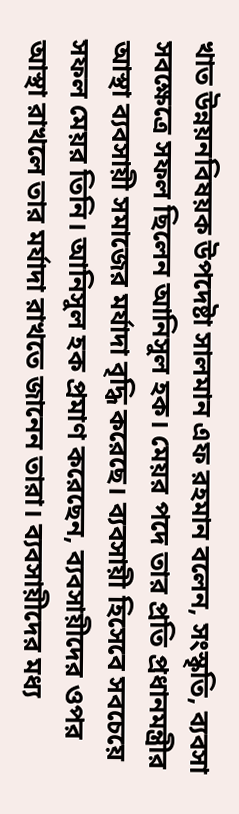খাত উন্নয়নবিষয়ক উপদেষ্টা সালমান এফ রহমান বলেন, সংস্কৃতি, ব্যবসা সবক্ষেত্রে সফল ছিলেন আনিসুল হক। মেয়র পদে তার প্রতি প্রধানমন্ত্রীর আস্থা ব্যবসায়ী সমাজের মর্যাদা বৃদ্ধি করেছে। ব্যবসায়ী হিসেবে সবচেয়ে সফল মেয়র তিনি। আনিসুল হক প্রমাণ করেছেন, ব্যবসায়ীদের ওপর আস্থা রাখলে তার মর্যাদা রাখতে জানেন তারা। ব্যবসায়ীদের মধ্য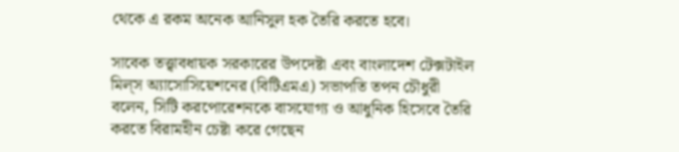থেকে এ রকম অনেক আনিসুল হক তৈরি করতে হবে।

সাবেক তত্ত্বাবধায়ক সরকারের উপদেষ্টা এবং বাংলাদেশ টেক্সটাইল মিল্‌স অ্যাসোসিয়েশনের (বিটিএমএ) সভাপতি তপন চৌধুরী বলেন, সিটি করপোরেশনকে বাসযোগ্য ও আধুনিক হিসেবে তৈরি করতে বিরামহীন চেষ্টা করে গেছেন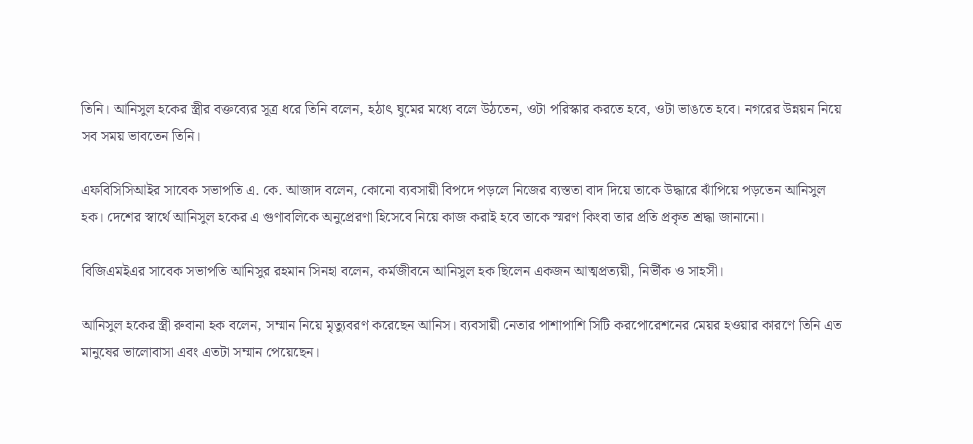তিনি। আনিসুল হকের স্ত্রীর বক্তব্যের সূত্র ধরে তিনি বলেন, হঠাৎ ঘুমের মধ্যে বলে উঠতেন, ওটা পরিস্কার করতে হবে, ওটা ভাঙতে হবে। নগরের উন্নয়ন নিয়ে সব সময় ভাবতেন তিনি।

এফবিসিসিআইর সাবেক সভাপতি এ. কে. আজাদ বলেন, কোনো ব্যবসায়ী বিপদে পড়লে নিজের ব্যস্ততা বাদ দিয়ে তাকে উদ্ধারে ঝাঁপিয়ে পড়তেন আনিসুল হক। দেশের স্বার্থে আনিসুল হকের এ গুণাবলিকে অনুপ্রেরণা হিসেবে নিয়ে কাজ করাই হবে তাকে স্মরণ কিংবা তার প্রতি প্রকৃত শ্রদ্ধা জানানো।

বিজিএমইএর সাবেক সভাপতি আনিসুর রহমান সিনহা বলেন, কর্মজীবনে আনিসুল হক ছিলেন একজন আত্মপ্রত্যয়ী, নির্ভীক ও সাহসী।

আনিসুল হকের স্ত্রী রুবানা হক বলেন, সম্মান নিয়ে মৃত্যুবরণ করেছেন আনিস। ব্যবসায়ী নেতার পাশাপাশি সিটি করপোরেশনের মেয়র হওয়ার কারণে তিনি এত মানুষের ভালোবাসা এবং এতটা সম্মান পেয়েছেন।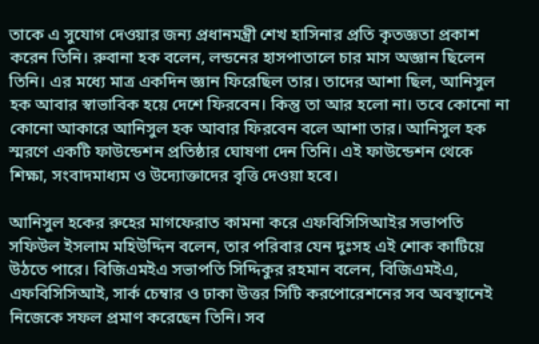তাকে এ সুযোগ দেওয়ার জন্য প্রধানমন্ত্রী শেখ হাসিনার প্রতি কৃতজ্ঞতা প্রকাশ করেন তিনি। রুবানা হক বলেন, লন্ডনের হাসপাতালে চার মাস অজ্ঞান ছিলেন তিনি। এর মধ্যে মাত্র একদিন জ্ঞান ফিরেছিল তার। তাদের আশা ছিল, আনিসুল হক আবার স্বাভাবিক হয়ে দেশে ফিরবেন। কিন্তু তা আর হলো না। তবে কোনো না কোনো আকারে আনিসুল হক আবার ফিরবেন বলে আশা তার। আনিসুল হক স্মরণে একটি ফাউন্ডেশন প্রতিষ্ঠার ঘোষণা দেন তিনি। এই ফাউন্ডেশন থেকে শিক্ষা, সংবাদমাধ্যম ও উদ্যোক্তাদের বৃত্তি দেওয়া হবে।

আনিসুল হকের রুহের মাগফেরাত কামনা করে এফবিসিসিআইর সভাপতি সফিউল ইসলাম মহিউদ্দিন বলেন, তার পরিবার যেন দুঃসহ এই শোক কাটিয়ে উঠতে পারে। বিজিএমইএ সভাপতি সিদ্দিকুর রহমান বলেন, বিজিএমইএ, এফবিসিসিআই, সার্ক চেম্বার ও ঢাকা উত্তর সিটি করপোরেশনের সব অবস্থানেই নিজেকে সফল প্রমাণ করেছেন তিনি। সব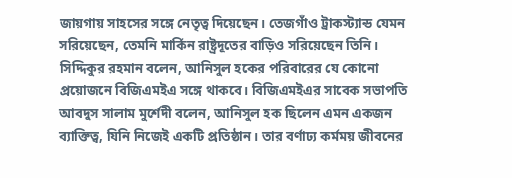জায়গায় সাহসের সঙ্গে নেতৃত্ব দিয়েছেন। তেজগাঁও ট্রাকস্ট্যান্ড যেমন সরিয়েছেন, তেমনি মার্কিন রাষ্ট্রদূতের বাড়িও সরিয়েছেন তিনি। সিদ্দিকুর রহমান বলেন, আনিসুল হকের পরিবারের যে কোনো প্রয়োজনে বিজিএমইএ সঙ্গে থাকবে। বিজিএমইএর সাবেক সভাপতি আবদুস সালাম মুর্শেদী বলেন, আনিসুল হক ছিলেন এমন একজন ব্যাক্তিত্ব, যিনি নিজেই একটি প্রতিষ্ঠান। তার বর্ণাঢ্য কর্মময় জীবনের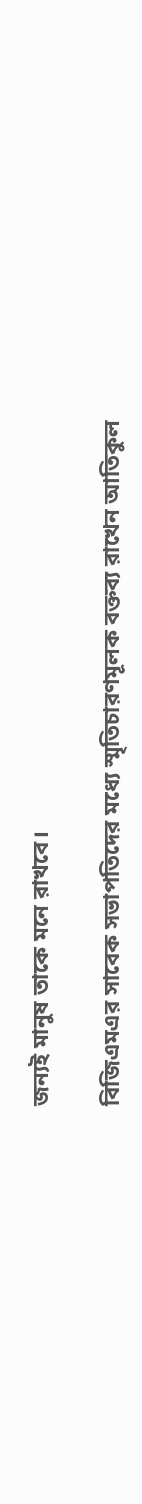জন্যই মানুষ তাকে মনে রাখবে।

বিজিএমএর সাবেক সভাপতিদের মধ্যে স্মৃতিচারণমূলক বক্তব্য রাখেন আতিকুল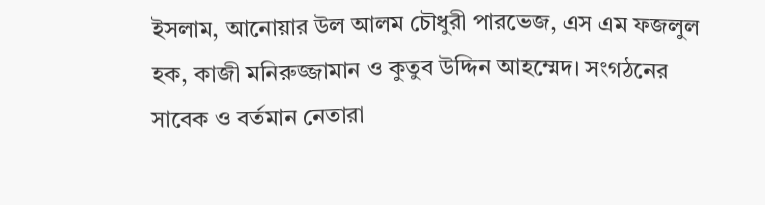ইসলাম, আনোয়ার উল আলম চৌধুরী পারভেজ, এস এম ফজলুল হক, কাজী মনিরুজ্জামান ও কুতুব উদ্দিন আহম্মেদ। সংগঠনের সাবেক ও বর্তমান নেতারা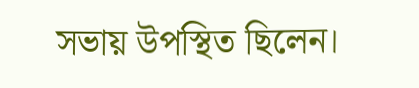সভায় উপস্থিত ছিলেন।